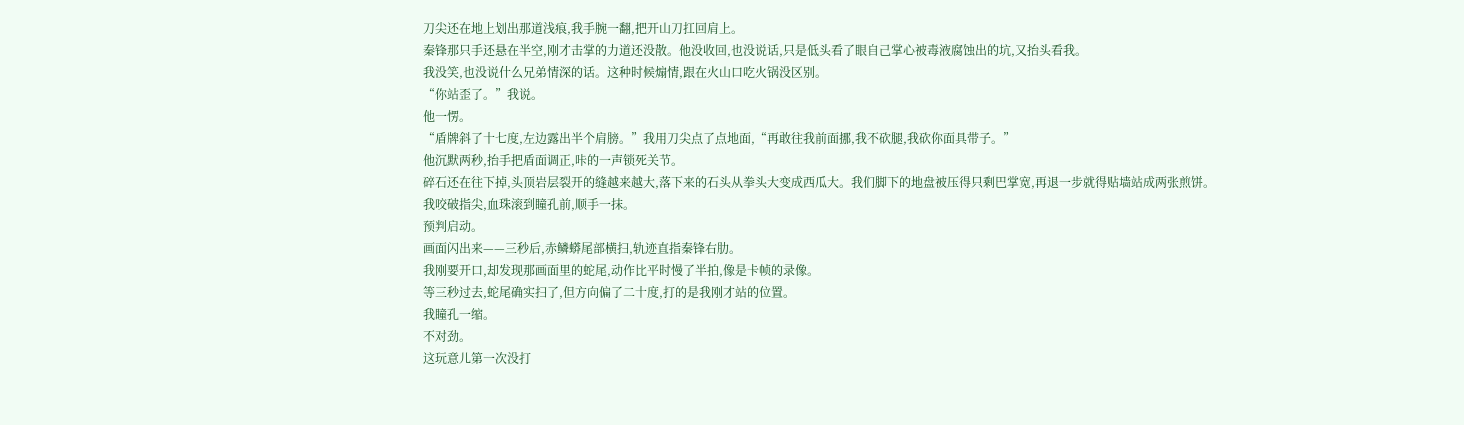刀尖还在地上划出那道浅痕,我手腕一翻,把开山刀扛回肩上。
秦锋那只手还悬在半空,刚才击掌的力道还没散。他没收回,也没说话,只是低头看了眼自己掌心被毒液腐蚀出的坑,又抬头看我。
我没笑,也没说什么兄弟情深的话。这种时候煽情,跟在火山口吃火锅没区别。
“你站歪了。”我说。
他一愣。
“盾牌斜了十七度,左边露出半个肩膀。”我用刀尖点了点地面,“再敢往我前面挪,我不砍腿,我砍你面具带子。”
他沉默两秒,抬手把盾面调正,咔的一声锁死关节。
碎石还在往下掉,头顶岩层裂开的缝越来越大,落下来的石头从拳头大变成西瓜大。我们脚下的地盘被压得只剩巴掌宽,再退一步就得贴墙站成两张煎饼。
我咬破指尖,血珠滚到瞳孔前,顺手一抹。
预判启动。
画面闪出来——三秒后,赤鳞蟒尾部横扫,轨迹直指秦锋右肋。
我刚要开口,却发现那画面里的蛇尾,动作比平时慢了半拍,像是卡帧的录像。
等三秒过去,蛇尾确实扫了,但方向偏了二十度,打的是我刚才站的位置。
我瞳孔一缩。
不对劲。
这玩意儿第一次没打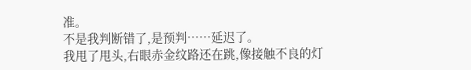准。
不是我判断错了,是预判……延迟了。
我甩了甩头,右眼赤金纹路还在跳,像接触不良的灯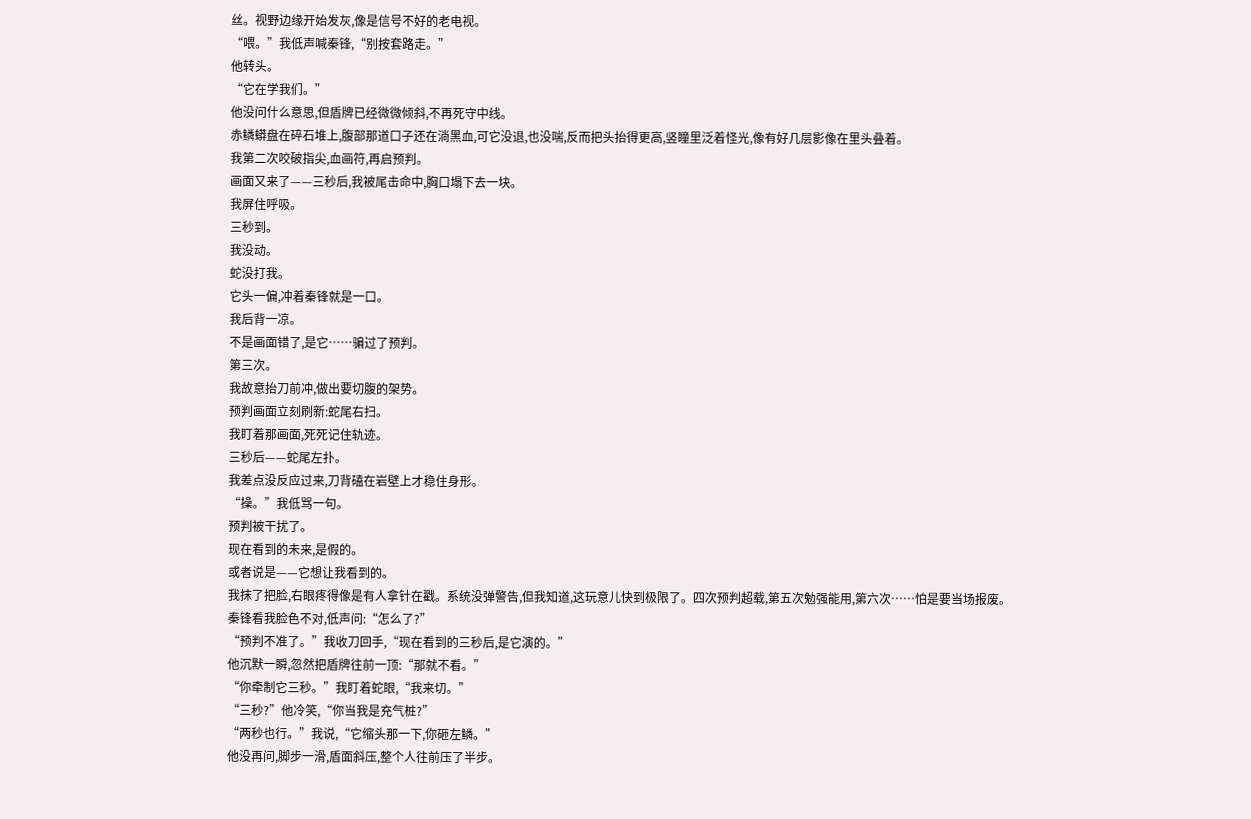丝。视野边缘开始发灰,像是信号不好的老电视。
“喂。”我低声喊秦锋,“别按套路走。”
他转头。
“它在学我们。”
他没问什么意思,但盾牌已经微微倾斜,不再死守中线。
赤鳞蟒盘在碎石堆上,腹部那道口子还在淌黑血,可它没退,也没喘,反而把头抬得更高,竖瞳里泛着怪光,像有好几层影像在里头叠着。
我第二次咬破指尖,血画符,再启预判。
画面又来了——三秒后,我被尾击命中,胸口塌下去一块。
我屏住呼吸。
三秒到。
我没动。
蛇没打我。
它头一偏,冲着秦锋就是一口。
我后背一凉。
不是画面错了,是它……骗过了预判。
第三次。
我故意抬刀前冲,做出要切腹的架势。
预判画面立刻刷新:蛇尾右扫。
我盯着那画面,死死记住轨迹。
三秒后——蛇尾左扑。
我差点没反应过来,刀背磕在岩壁上才稳住身形。
“操。”我低骂一句。
预判被干扰了。
现在看到的未来,是假的。
或者说是——它想让我看到的。
我抹了把脸,右眼疼得像是有人拿针在戳。系统没弹警告,但我知道,这玩意儿快到极限了。四次预判超载,第五次勉强能用,第六次……怕是要当场报废。
秦锋看我脸色不对,低声问:“怎么了?”
“预判不准了。”我收刀回手,“现在看到的三秒后,是它演的。”
他沉默一瞬,忽然把盾牌往前一顶:“那就不看。”
“你牵制它三秒。”我盯着蛇眼,“我来切。”
“三秒?”他冷笑,“你当我是充气桩?”
“两秒也行。”我说,“它缩头那一下,你砸左鳞。”
他没再问,脚步一滑,盾面斜压,整个人往前压了半步。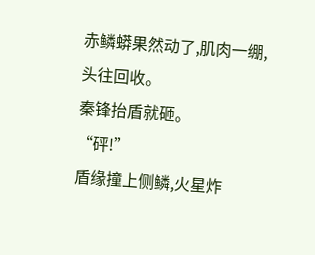赤鳞蟒果然动了,肌肉一绷,头往回收。
秦锋抬盾就砸。
“砰!”
盾缘撞上侧鳞,火星炸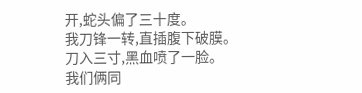开,蛇头偏了三十度。
我刀锋一转,直插腹下破膜。
刀入三寸,黑血喷了一脸。
我们俩同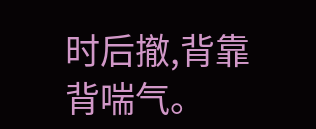时后撤,背靠背喘气。